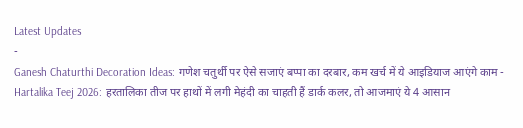Latest Updates
-
Ganesh Chaturthi Decoration Ideas: गणेश चतुर्थी पर ऐसे सजाएं बप्पा का दरबार, कम खर्च में ये आइडियाज आएंगे काम -
Hartalika Teej 2026: हरतालिका तीज पर हाथों में लगी मेहंदी का चाहती हैं डार्क कलर, तो आजमाएं ये 4 आसान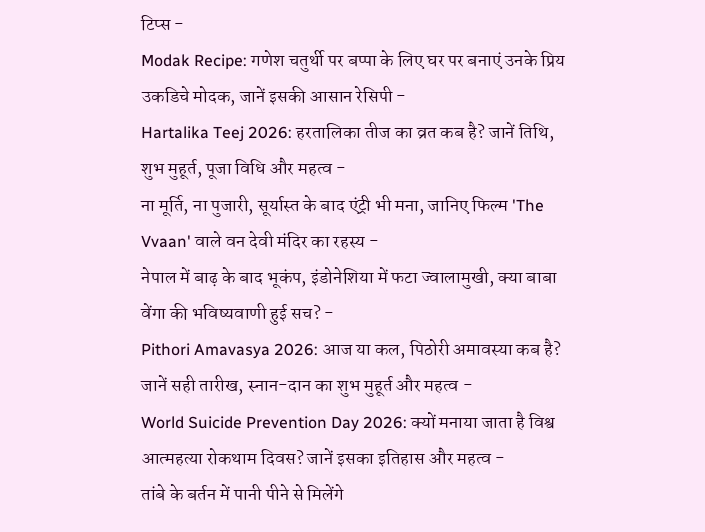टिप्स -
Modak Recipe: गणेश चतुर्थी पर बप्पा के लिए घर पर बनाएं उनके प्रिय उकडिचे मोदक, जानें इसकी आसान रेसिपी -
Hartalika Teej 2026: हरतालिका तीज का व्रत कब है? जानें तिथि, शुभ मुहूर्त, पूजा विधि और महत्व -
ना मूर्ति, ना पुजारी, सूर्यास्त के बाद एंट्री भी मना, जानिए फिल्म 'The Vvaan' वाले वन देवी मंदिर का रहस्य -
नेपाल में बाढ़ के बाद भूकंप, इंडोनेशिया में फटा ज्वालामुखी, क्या बाबा वेंगा की भविष्यवाणी हुई सच? -
Pithori Amavasya 2026: आज या कल, पिठोरी अमावस्या कब है? जानें सही तारीख, स्नान-दान का शुभ मुहूर्त और महत्व -
World Suicide Prevention Day 2026: क्यों मनाया जाता है विश्व आत्महत्या रोकथाम दिवस? जानें इसका इतिहास और महत्व -
तांबे के बर्तन में पानी पीने से मिलेंगे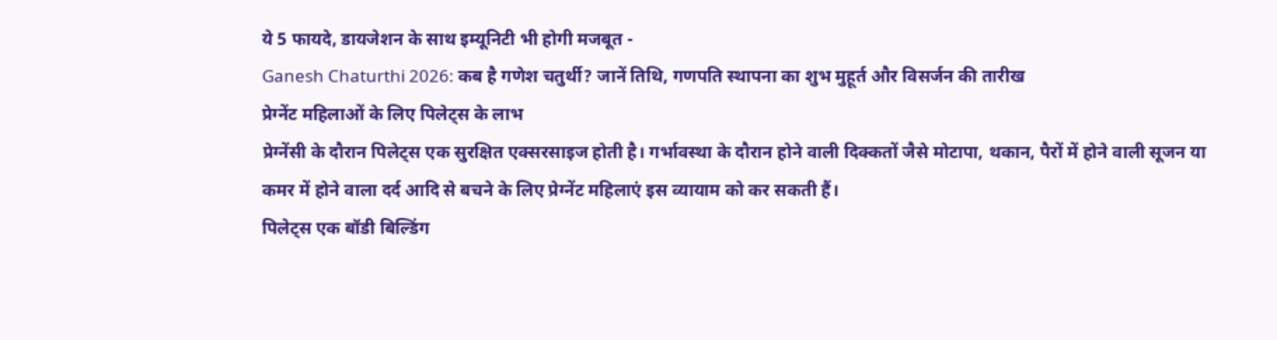ये 5 फायदे, डायजेशन के साथ इम्यूनिटी भी होगी मजबूत -
Ganesh Chaturthi 2026: कब है गणेश चतुर्थी? जानें तिथि, गणपति स्थापना का शुभ मुहूर्त और विसर्जन की तारीख
प्रेग्नेंट महिलाओं के लिए पिलेट्स के लाभ
प्रेग्नेंसी के दौरान पिलेट्स एक सुरक्षित एक्सरसाइज होती है। गर्भावस्था के दौरान होने वाली दिक्कतों जैसे मोटापा, थकान, पैरों में होने वाली सूजन या कमर में होने वाला दर्द आदि से बचने के लिए प्रेग्नेंट महिलाएं इस व्यायाम को कर सकती हैं।
पिलेट्स एक बॉडी बिल्डिंग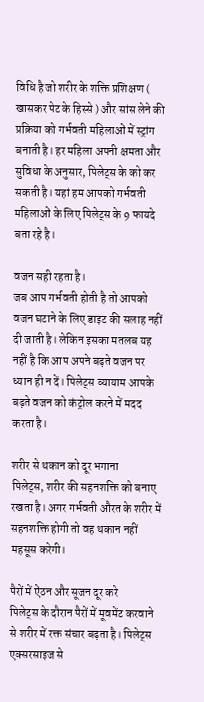विधि है जो शरीर के शक्ति प्रशिक्षण ( खासकर पेट के हिस्से ) और सांस लेने की प्रक्रिया को गर्भवती महिलाओं में स्ट्रांग बनाती है। हर महिला अपनी क्षमता और सुविधा के अनुसार, पिलेट्स के को कर सकती है। यहां हम आपको गर्भवती महिलाओं के लिए पिलेट्स के 9 फायदे बता रहे है।

वजन सही रहता है।
जब आप गर्भवती होती है तो आपको वजन घटाने के लिए डाइट की सलाह नहीं दी जाती है। लेकिन इसका मतलब यह नहीं है कि आप अपने बढ़ते वजन पर ध्यान ही न दें। पिलेट्स व्यायाम आपके बढ़ते वजन को कंट्रोल करने में मदद करता है।

शरीर से थकान को दूर भगाना
पिलेट्स, शरीर की सहनशक्ति को बनाए रखता है। अगर गर्भवती औरत के शरीर में सहनशक्ति होगी तो वह थकान नहीं महसूस करेगी।

पैरों में ऐंठन और सूजन दूर करे
पिलेट्स के दौरान पैरों में मूवमेंट करवाने से शरीर में रक्त संचार बढ़ता है। पिलेट्स एक्सरसाइज से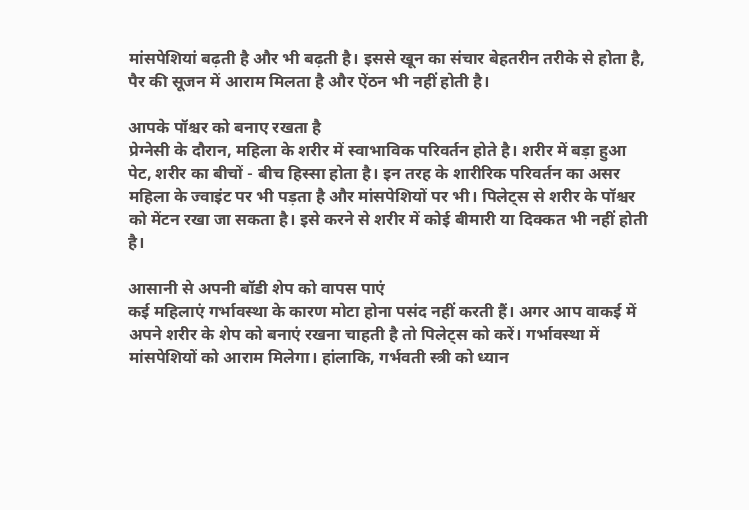मांसपेशियां बढ़ती है और भी बढ़ती है। इससे खून का संचार बेहतरीन तरीके से होता है, पैर की सूजन में आराम मिलता है और ऐंठन भी नहीं होती है।

आपके पॉश्चर को बनाए रखता है
प्रेग्नेसी के दौरान, महिला के शरीर में स्वाभाविक परिवर्तन होते है। शरीर में बड़ा हुआ पेट, शरीर का बीचों - बीच हिस्सा होता है। इन तरह के शारीरिक परिवर्तन का असर महिला के ज्वाइंट पर भी पड़ता है और मांसपेशियों पर भी। पिलेट्स से शरीर के पॉश्चर को मेंटन रखा जा सकता है। इसे करने से शरीर में कोई बीमारी या दिक्कत भी नहीं होती है।

आसानी से अपनी बॉडी शेप को वापस पाएं
कई महिलाएं गर्भावस्था के कारण मोटा होना पसंद नहीं करती हैं। अगर आप वाकई में अपने शरीर के शेप को बनाएं रखना चाहती है तो पिलेट्स को करें। गर्भावस्था में मांसपेशियों को आराम मिलेगा। हांलाकि, गर्भवती स्त्री को ध्यान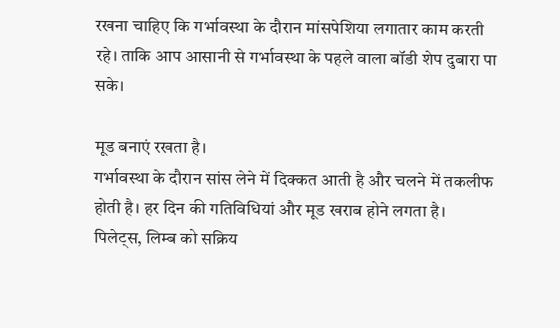रखना चाहिए कि गर्भावस्था के दौरान मांसपेशिया लगातार काम करती रहे। ताकि आप आसानी से गर्भावस्था के पहले वाला बॉडी शेप दुबारा पा सके।

मूड बनाएं रखता है।
गर्भावस्था के दौरान सांस लेने में दिक्कत आती है और चलने में तकलीफ होती है। हर दिन की गतिविधियां और मूड खराब होने लगता है। पिलेट्स, लिम्ब को सक्रिय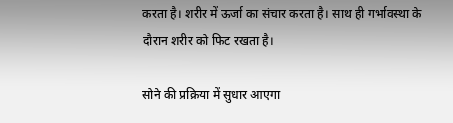करता है। शरीर में ऊर्जा का संचार करता है। साथ ही गर्भावस्था के दौरान शरीर को फिट रखता है।

सोने की प्रक्रिया में सुधार आएगा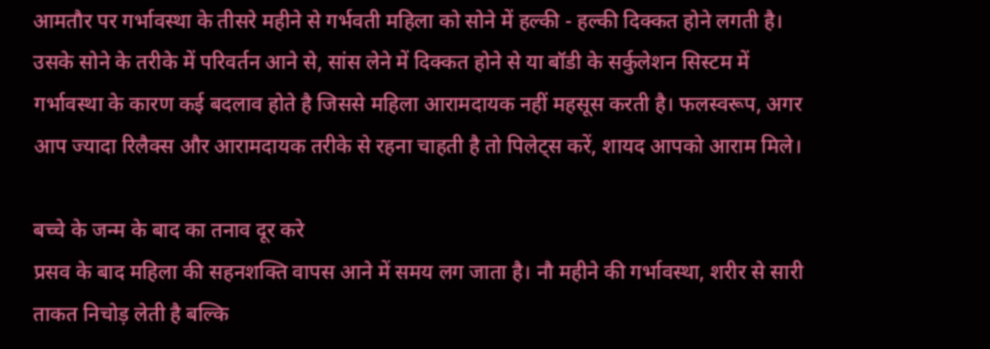आमतौर पर गर्भावस्था के तीसरे महीने से गर्भवती महिला को सोने में हल्की - हल्की दिक्कत होने लगती है। उसके सोने के तरीके में परिवर्तन आने से, सांस लेने में दिक्कत होने से या बॉडी के सर्कुलेशन सिस्टम में गर्भावस्था के कारण कई बदलाव होते है जिससे महिला आरामदायक नहीं महसूस करती है। फलस्वरूप, अगर आप ज्यादा रिलैक्स और आरामदायक तरीके से रहना चाहती है तो पिलेट्स करें, शायद आपको आराम मिले।

बच्चे के जन्म के बाद का तनाव दूर करे
प्रसव के बाद महिला की सहनशक्ति वापस आने में समय लग जाता है। नौ महीने की गर्भावस्था, शरीर से सारी ताकत निचोड़ लेती है बल्कि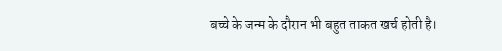बच्चे के जन्म के दौरान भी बहुत ताकत खर्च होती है।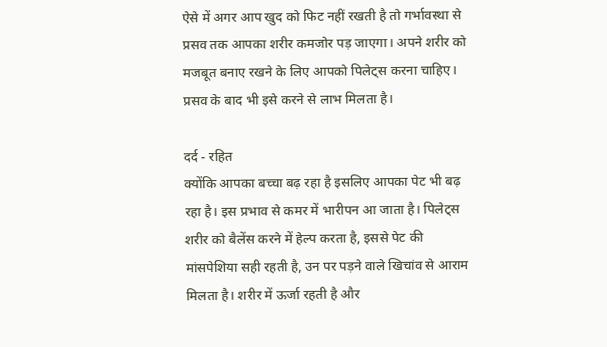ऐसे में अगर आप खुद को फिट नहीं रखती है तो गर्भावस्था से प्रसव तक आपका शरीर कमजोर पड़ जाएगा। अपने शरीर को मजबूत बनाए रखने के लिए आपको पिलेट्स करना चाहिए। प्रसव के बाद भी इसे करने से लाभ मिलता है।

दर्द - रहित
क्योंकि आपका बच्चा बढ़ रहा है इसलिए आपका पेट भी बढ़ रहा है। इस प्रभाव से कमर में भारीपन आ जाता है। पिलेट्स शरीर को बैलेंस करने में हेल्प करता है, इससे पेट की मांसपेशिया सही रहती है, उन पर पड़ने वाले खिचांव से आराम मिलता है। शरीर में ऊर्जा रहती है और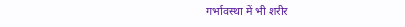गर्भावस्था में भी शरीर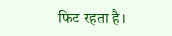फिट रहता है।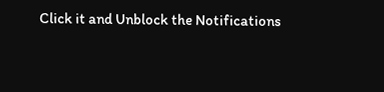Click it and Unblock the Notifications